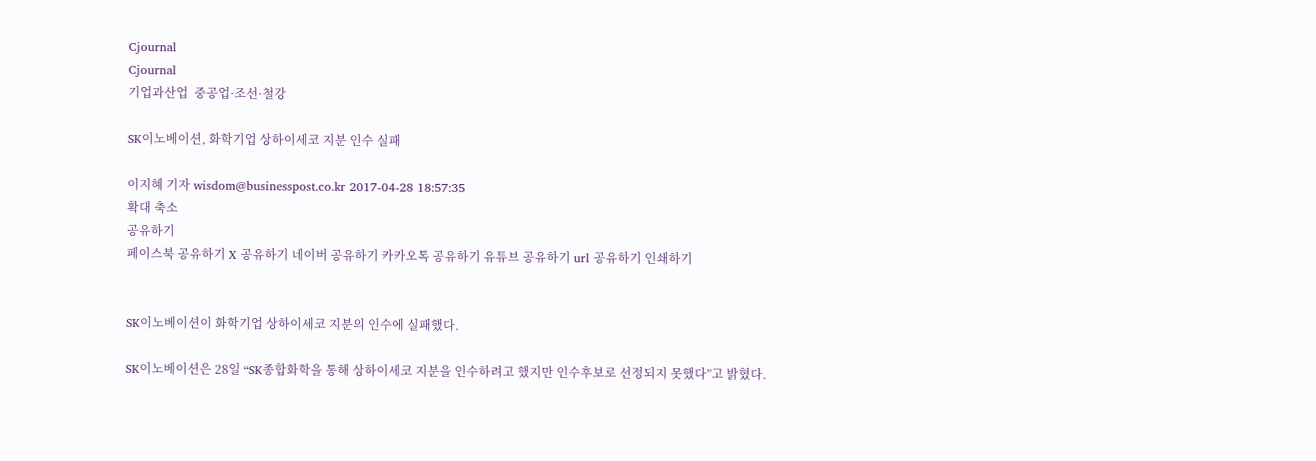Cjournal
Cjournal
기업과산업  중공업·조선·철강

SK이노베이션, 화학기업 상하이세코 지분 인수 실패

이지혜 기자 wisdom@businesspost.co.kr 2017-04-28 18:57:35
확대 축소
공유하기
페이스북 공유하기 X 공유하기 네이버 공유하기 카카오톡 공유하기 유튜브 공유하기 url 공유하기 인쇄하기


SK이노베이션이 화학기업 상하이세코 지분의 인수에 실패했다.

SK이노베이션은 28일 “SK종합화학을 통해 상하이세코 지분을 인수하려고 했지만 인수후보로 선정되지 못했다”고 밝혔다.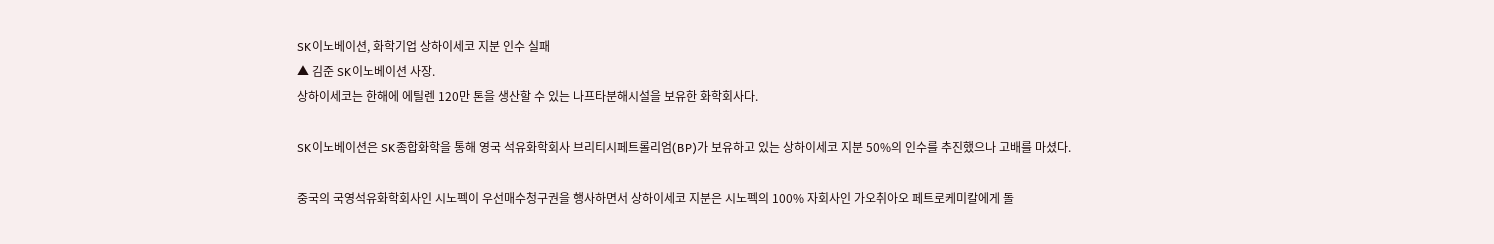SK이노베이션, 화학기업 상하이세코 지분 인수 실패
▲ 김준 SK이노베이션 사장.
상하이세코는 한해에 에틸렌 120만 톤을 생산할 수 있는 나프타분해시설을 보유한 화학회사다.

SK이노베이션은 SK종합화학을 통해 영국 석유화학회사 브리티시페트롤리엄(BP)가 보유하고 있는 상하이세코 지분 50%의 인수를 추진했으나 고배를 마셨다.

중국의 국영석유화학회사인 시노펙이 우선매수청구권을 행사하면서 상하이세코 지분은 시노펙의 100% 자회사인 가오취아오 페트로케미칼에게 돌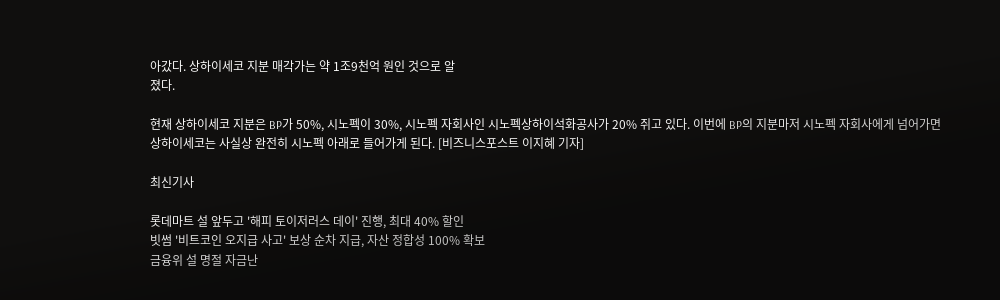아갔다. 상하이세코 지분 매각가는 약 1조9천억 원인 것으로 알
졌다.

현재 상하이세코 지분은 BP가 50%, 시노펙이 30%, 시노펙 자회사인 시노펙상하이석화공사가 20% 쥐고 있다. 이번에 BP의 지분마저 시노펙 자회사에게 넘어가면 상하이세코는 사실상 완전히 시노펙 아래로 들어가게 된다. [비즈니스포스트 이지혜 기자]

최신기사

롯데마트 설 앞두고 '해피 토이저러스 데이' 진행, 최대 40% 할인
빗썸 '비트코인 오지급 사고' 보상 순차 지급, 자산 정합성 100% 확보
금융위 설 명절 자금난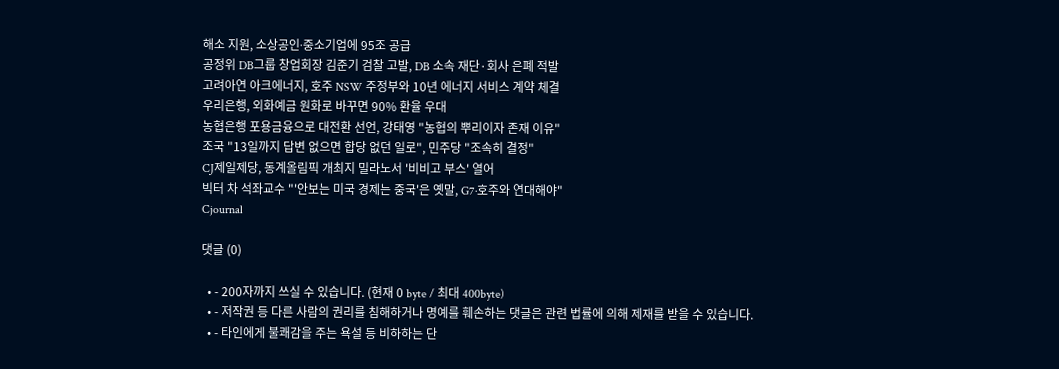해소 지원, 소상공인ᐧ중소기업에 95조 공급
공정위 DB그룹 창업회장 김준기 검찰 고발, DB 소속 재단·회사 은폐 적발
고려아연 아크에너지, 호주 NSW 주정부와 10년 에너지 서비스 계약 체결
우리은행, 외화예금 원화로 바꾸면 90% 환율 우대
농협은행 포용금융으로 대전환 선언, 강태영 "농협의 뿌리이자 존재 이유"
조국 "13일까지 답변 없으면 합당 없던 일로", 민주당 "조속히 결정"
CJ제일제당, 동계올림픽 개최지 밀라노서 '비비고 부스' 열어
빅터 차 석좌교수 "'안보는 미국 경제는 중국'은 옛말, G7·호주와 연대해야"
Cjournal

댓글 (0)

  • - 200자까지 쓰실 수 있습니다. (현재 0 byte / 최대 400byte)
  • - 저작권 등 다른 사람의 권리를 침해하거나 명예를 훼손하는 댓글은 관련 법률에 의해 제재를 받을 수 있습니다.
  • - 타인에게 불쾌감을 주는 욕설 등 비하하는 단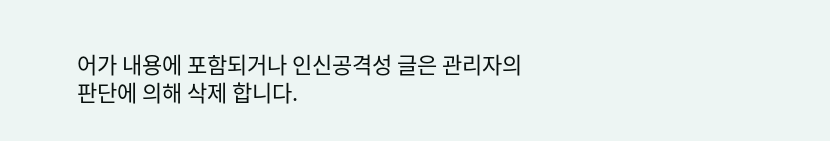어가 내용에 포함되거나 인신공격성 글은 관리자의 판단에 의해 삭제 합니다.